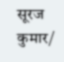सूरज कुमार/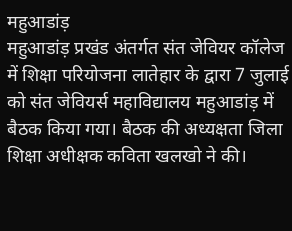महुआडांड़
महुआडांड़ प्रखंड अंतर्गत संत जेवियर कॉलेज में शिक्षा परियोजना लातेहार के द्वारा 7 जुलाई को संत जेवियर्स महाविद्यालय महुआडांड़ में बैठक किया गया। बैठक की अध्यक्षता जिला शिक्षा अधीक्षक कविता खलखो ने की।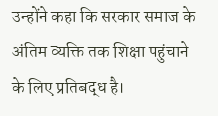उन्होंने कहा कि सरकार समाज के अंतिम व्यक्ति तक शिक्षा पहुंचाने के लिए प्रतिबद्ध है।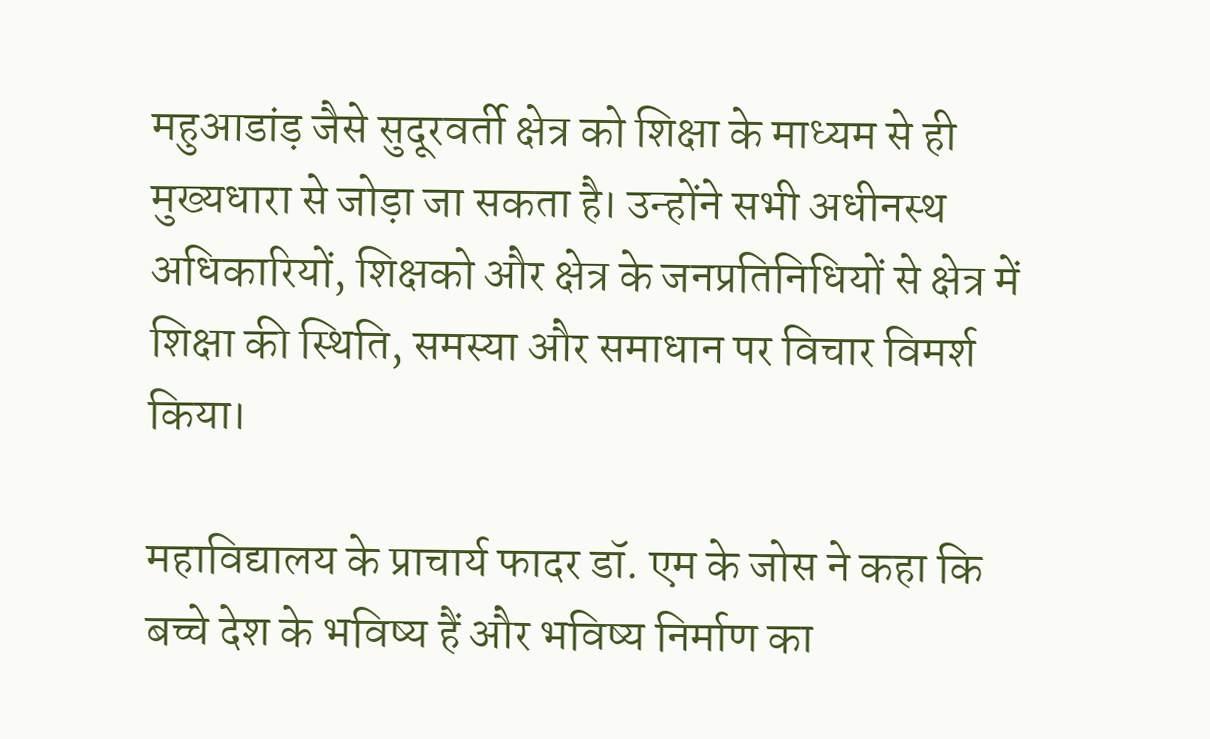महुआडांड़ जैसे सुदूरवर्ती क्षेत्र को शिक्षा के माध्यम से ही मुख्यधारा से जोड़ा जा सकता है। उन्होंने सभी अधीनस्थ अधिकारियों, शिक्षको और क्षेत्र के जनप्रतिनिधियों से क्षेत्र में शिक्षा की स्थिति, समस्या और समाधान पर विचार विमर्श किया।

महाविद्यालय के प्राचार्य फादर डॉ. एम के जोस ने कहा कि बच्चे देश के भविष्य हैं और भविष्य निर्माण का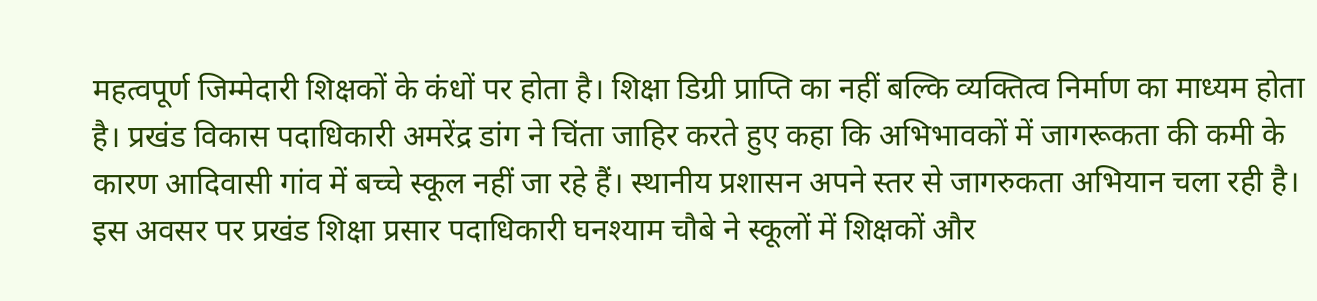महत्वपूर्ण जिम्मेदारी शिक्षकों के कंधों पर होता है। शिक्षा डिग्री प्राप्ति का नहीं बल्कि व्यक्तित्व निर्माण का माध्यम होता है। प्रखंड विकास पदाधिकारी अमरेंद्र डांग ने चिंता जाहिर करते हुए कहा कि अभिभावकों में जागरूकता की कमी के कारण आदिवासी गांव में बच्चे स्कूल नहीं जा रहे हैं। स्थानीय प्रशासन अपने स्तर से जागरुकता अभियान चला रही है। इस अवसर पर प्रखंड शिक्षा प्रसार पदाधिकारी घनश्याम चौबे ने स्कूलों में शिक्षकों और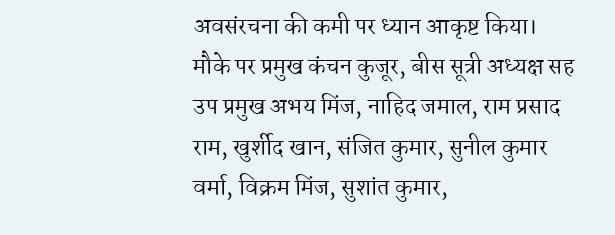अवसंरचना की कमी पर ध्यान आकृष्ट किया।
मौके पर प्रमुख कंचन कुजूर, बीस सूत्री अध्यक्ष सह उप प्रमुख अभय मिंज, नाहिद जमाल, राम प्रसाद राम, खुर्शीद खान, संजित कुमार, सुनील कुमार वर्मा, विक्रम मिंज, सुशांत कुमार,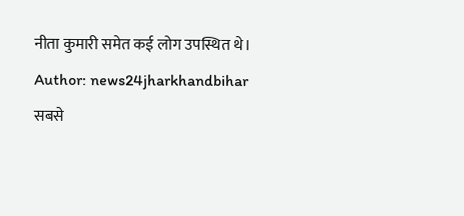नीता कुमारी समेत कई लोग उपस्थित थे।
Author: news24jharkhandbihar
सबसे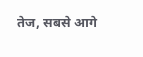तेज, सबसे आगे